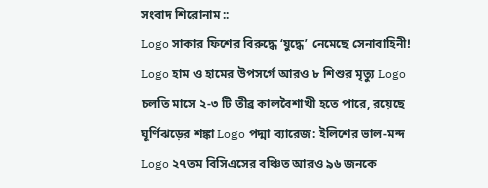সংবাদ শিরোনাম ::
Logo সাকার ফিশের বিরুদ্ধে ‘যুদ্ধে’ নেমেছে সেনাবাহিনী! Logo হাম ও হামের উপসর্গে আরও ৮ শিশুর মৃত্যু Logo চলতি মাসে ২-৩ টি তীব্র কালবৈশাখী হতে পারে, রয়েছে ঘূর্ণিঝড়ের শঙ্কা Logo পদ্মা ব্যারেজ: ইলিশের ভাল-মন্দ Logo ২৭তম বিসিএসের বঞ্চিত আরও ৯৬ জনকে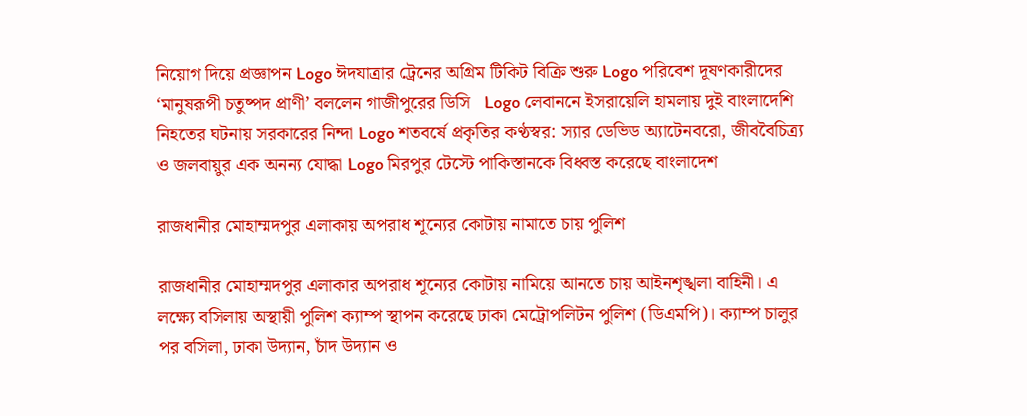নিয়োগ দিয়ে প্রজ্ঞাপন Logo ঈদযাত্রার ট্রেনের অগ্রিম টিকিট বিক্রি শুরু Logo পরিবেশ দূষণকারীদের ‘মানুষরূপী চতুষ্পদ প্রাণী’ বললেন গাজীপুরের ডিসি   Logo লেবাননে ইসরায়েলি হামলায় দুই বাংলাদেশি নিহতের ঘটনায় সরকারের নিন্দা Logo শতবর্ষে প্রকৃতির কণ্ঠস্বর: স্যার ডেভিড অ্যাটেনবরো, জীববৈচিত্র্য ও জলবায়ুর এক অনন্য যোদ্ধা Logo মিরপুর টেস্টে পাকিস্তানকে বিধ্বস্ত করেছে বাংলাদেশ

রাজধানীর মোহাম্মদপুর এলাকায় অপরাধ শূন্যের কোটায় নামাতে চায় পুলিশ

রাজধানীর মোহাম্মদপুর এলাকার অপরাধ শূন্যের কোটায় নামিয়ে আনতে চায় আইনশৃঙ্খলা বাহিনী। এ লক্ষ্যে বসিলায় অস্থায়ী পুলিশ ক্যাম্প স্থাপন করেছে ঢাকা মেট্রোপলিটন পুলিশ (ডিএমপি)। ক্যাম্প চালুর পর বসিলা, ঢাকা উদ্যান, চাঁদ উদ্যান ও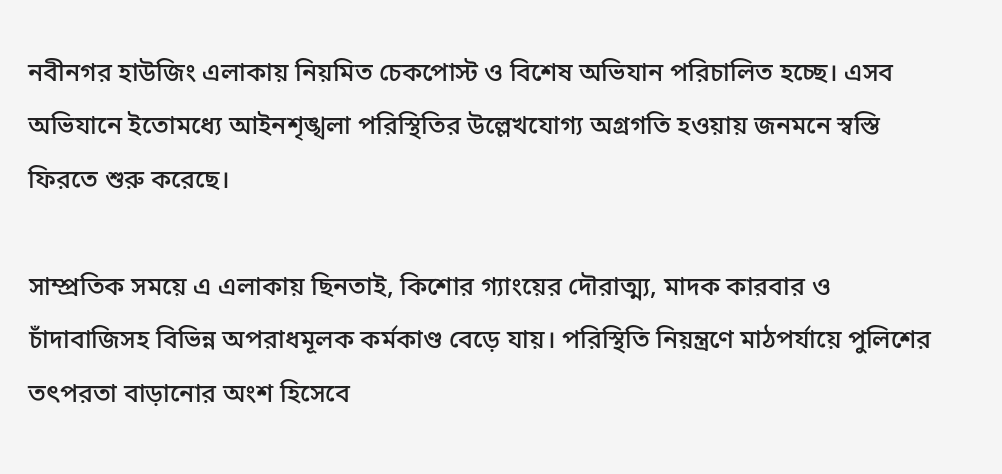নবীনগর হাউজিং এলাকায় নিয়মিত চেকপোস্ট ও বিশেষ অভিযান পরিচালিত হচ্ছে। এসব অভিযানে ইতোমধ্যে আইনশৃঙ্খলা পরিস্থিতির উল্লেখযোগ্য অগ্রগতি হওয়ায় জনমনে স্বস্তি ফিরতে শুরু করেছে।

সাম্প্রতিক সময়ে এ এলাকায় ছিনতাই, কিশোর গ্যাংয়ের দৌরাত্ম্য, মাদক কারবার ও চাঁদাবাজিসহ বিভিন্ন অপরাধমূলক কর্মকাণ্ড বেড়ে যায়। পরিস্থিতি নিয়ন্ত্রণে মাঠপর্যায়ে পুলিশের তৎপরতা বাড়ানোর অংশ হিসেবে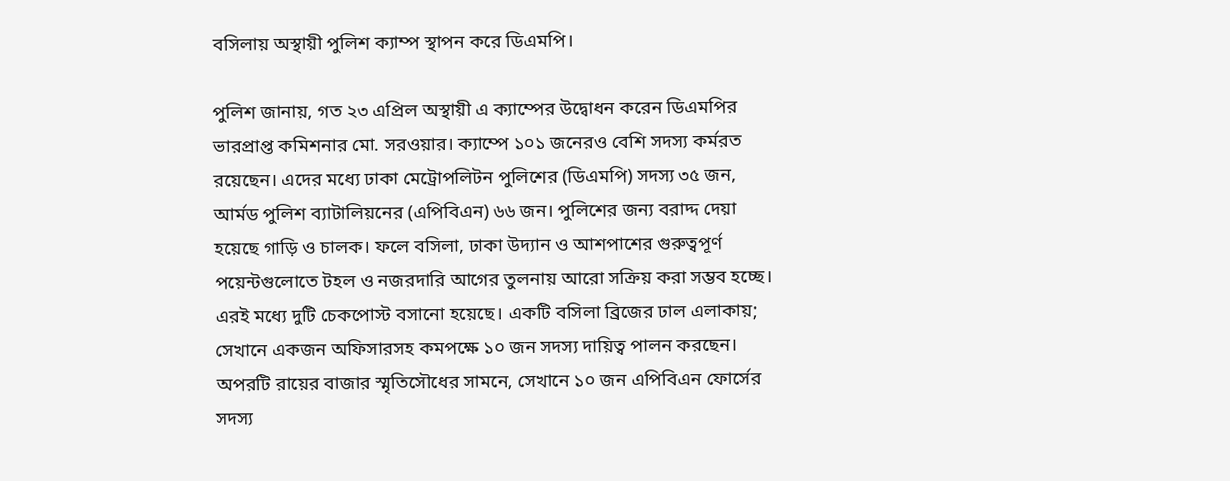বসিলায় অস্থায়ী পুলিশ ক্যাম্প স্থাপন করে ডিএমপি।

পুলিশ জানায়, গত ২৩ এপ্রিল অস্থায়ী এ ক্যাম্পের উদ্বোধন করেন ডিএমপির ভারপ্রাপ্ত কমিশনার মো. সরওয়ার। ক্যাম্পে ১০১ জনেরও বেশি সদস্য কর্মরত রয়েছেন। এদের মধ্যে ঢাকা মেট্রোপলিটন পুলিশের (ডিএমপি) সদস্য ৩৫ জন, আর্মড পুলিশ ব্যাটালিয়নের (এপিবিএন) ৬৬ জন। পুলিশের জন্য বরাদ্দ দেয়া হয়েছে গাড়ি ও চালক। ফলে বসিলা, ঢাকা উদ্যান ও আশপাশের গুরুত্বপূর্ণ পয়েন্টগুলোতে টহল ও নজরদারি আগের তুলনায় আরো সক্রিয় করা সম্ভব হচ্ছে। এরই মধ্যে দুটি চেকপোস্ট বসানো হয়েছে। একটি বসিলা ব্রিজের ঢাল এলাকায়; সেখানে একজন অফিসারসহ কমপক্ষে ১০ জন সদস্য দায়িত্ব পালন করছেন। অপরটি রায়ের বাজার স্মৃতিসৌধের সামনে, সেখানে ১০ জন এপিবিএন ফোর্সের সদস্য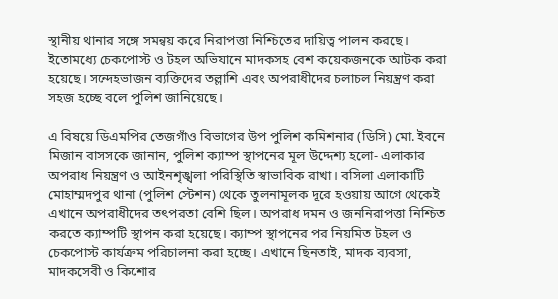স্থানীয় থানার সঙ্গে সমন্বয় করে নিরাপত্তা নিশ্চিতের দায়িত্ব পালন করছে। ইতোমধ্যে চেকপোস্ট ও টহল অভিযানে মাদকসহ বেশ কয়েকজনকে আটক করা হয়েছে। সন্দেহভাজন ব্যক্তিদের তল্লাশি এবং অপরাধীদের চলাচল নিয়ন্ত্রণ করা সহজ হচ্ছে বলে পুলিশ জানিয়েছে।

এ বিষয়ে ডিএমপির তেজগাঁও বিভাগের উপ পুলিশ কমিশনার (ডিসি) মো. ইবনে মিজান বাসসকে জানান, পুলিশ ক্যাম্প স্থাপনের মূল উদ্দেশ্য হলো- এলাকার অপরাধ নিয়ন্ত্রণ ও আইনশৃঙ্খলা পরিস্থিতি স্বাভাবিক রাখা। বসিলা এলাকাটি মোহাম্মদপুর থানা (পুলিশ স্টেশন) থেকে তুলনামূলক দূরে হওয়ায় আগে থেকেই এখানে অপরাধীদের তৎপরতা বেশি ছিল। অপরাধ দমন ও জননিরাপত্তা নিশ্চিত করতে ক্যাম্পটি স্থাপন করা হয়েছে। ক্যাম্প স্থাপনের পর নিয়মিত টহল ও চেকপোস্ট কার্যক্রম পরিচালনা করা হচ্ছে। এখানে ছিনতাই, মাদক ব্যবসা, মাদকসেবী ও কিশোর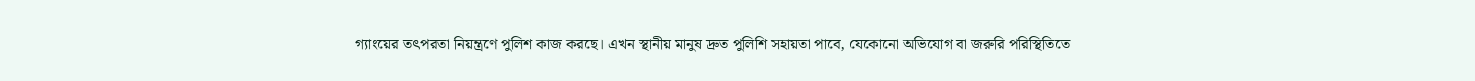গ্যাংয়ের তৎপরতা নিয়ন্ত্রণে পুলিশ কাজ করছে। এখন স্থানীয় মানুষ দ্রুত পুলিশি সহায়তা পাবে, যেকোনো অভিযোগ বা জরুরি পরিস্থিতিতে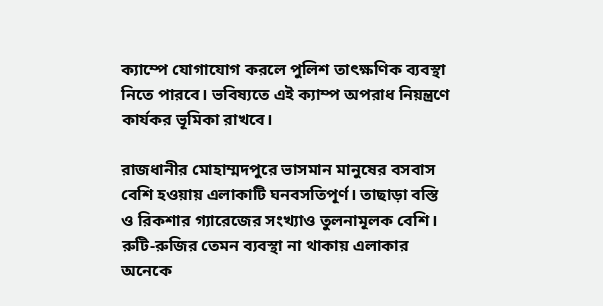ক্যাম্পে যোগাযোগ করলে পুলিশ তাৎক্ষণিক ব্যবস্থা নিতে পারবে। ভবিষ্যতে এই ক্যাম্প অপরাধ নিয়ন্ত্রণে কার্যকর ভূমিকা রাখবে।

রাজধানীর মোহাম্মদপুরে ভাসমান মানুষের বসবাস বেশি হওয়ায় এলাকাটি ঘনবসতিপূর্ণ। তাছাড়া বস্তি ও রিকশার গ্যারেজের সংখ্যাও তুলনামূলক বেশি। রুটি-রুজির তেমন ব্যবস্থা না থাকায় এলাকার অনেকে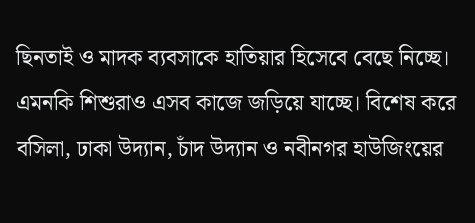ছিনতাই ও মাদক ব্যবসাকে হাতিয়ার হিসেবে বেছে নিচ্ছে। এমনকি শিশুরাও এসব কাজে জড়িয়ে যাচ্ছে। বিশেষ করে বসিলা, ঢাকা উদ্যান, চাঁদ উদ্যান ও নবীনগর হাউজিংয়ের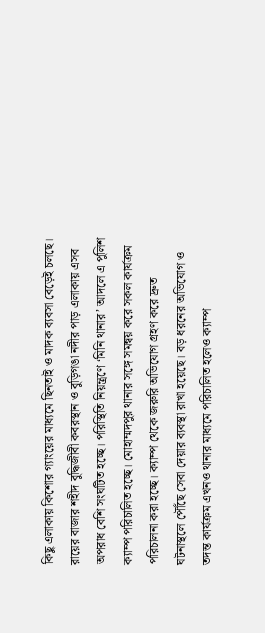কিছু এলাকায় কিশোর গ্যাংয়ের মাধ্যমে ছিনতাই ও মাদক ব্যবসা বেড়েই চলছে। রায়ের বাজার শহীদ বুদ্ধিজীবী কবরস্থান ও বুড়িগঙা নদীর পাড় এলাকায় এসব অপরাধ বেশি সংঘটিত হচ্ছে। পরিস্থিতি নিয়ন্ত্রণে ‘মিনি থানার’ আদলে এ পুলিশ ক্যাম্প পরিচালিত হচ্ছে। মোহাম্মদপুর থানার সঙ্গে সমন্বয় করে সকল কার্যক্রম পরিচালনা করা হচ্ছে। ক্যাম্প থেকে জরুরি অভিযোগ গ্রহণ করে দ্রুত ঘটনাস্থলে পৌঁছে সেবা দেয়ার ব্যবস্থা রাখা হয়েছে। বড় ধরনের অভিযোগ ও তদন্ত কার্যক্রম এখনও থানার মাধ্যমে পরিচালিত হলেও ক্যাম্প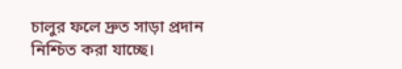চালুর ফলে দ্রুত সাড়া প্রদান নিশ্চিত করা যাচ্ছে।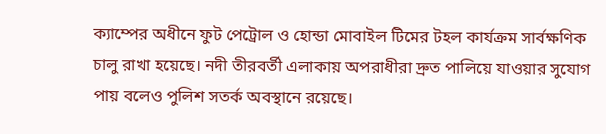ক্যাম্পের অধীনে ফুট পেট্রোল ও হোন্ডা মোবাইল টিমের টহল কার্যক্রম সার্বক্ষণিক চালু রাখা হয়েছে। নদী তীরবর্তী এলাকায় অপরাধীরা দ্রুত পালিয়ে যাওয়ার সুযোগ পায় বলেও পুলিশ সতর্ক অবস্থানে রয়েছে।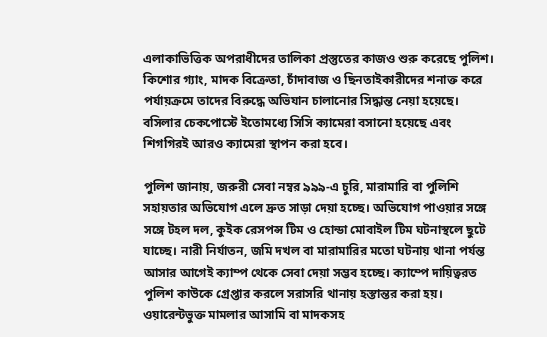এলাকাভিত্তিক অপরাধীদের তালিকা প্রস্তুতের কাজও শুরু করেছে পুলিশ। কিশোর গ্যাং, মাদক বিক্রেতা, চাঁদাবাজ ও ছিনতাইকারীদের শনাক্ত করে পর্যায়ক্রমে তাদের বিরুদ্ধে অভিযান চালানোর সিদ্ধান্ত নেয়া হয়েছে। বসিলার চেকপোস্টে ইতোমধ্যে সিসি ক্যামেরা বসানো হয়েছে এবং শিগগিরই আরও ক্যামেরা স্থাপন করা হবে।

পুলিশ জানায়, জরুরী সেবা নম্বর ৯৯৯-এ চুরি, মারামারি বা পুলিশি সহায়তার অভিযোগ এলে দ্রুত সাড়া দেয়া হচ্ছে। অভিযোগ পাওয়ার সঙ্গে সঙ্গে টহল দল, কুইক রেসপন্স টিম ও হোন্ডা মোবাইল টিম ঘটনাস্থলে ছুটে যাচ্ছে। নারী নির্যাতন, জমি দখল বা মারামারির মতো ঘটনায় থানা পর্যন্ত আসার আগেই ক্যাম্প থেকে সেবা দেয়া সম্ভব হচ্ছে। ক্যাম্পে দায়িত্বরত পুলিশ কাউকে গ্রেপ্তার করলে সরাসরি থানায় হস্তান্তর করা হয়। ওয়ারেন্টভুক্ত মামলার আসামি বা মাদকসহ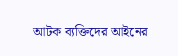আটক ব্যক্তিদের আইনের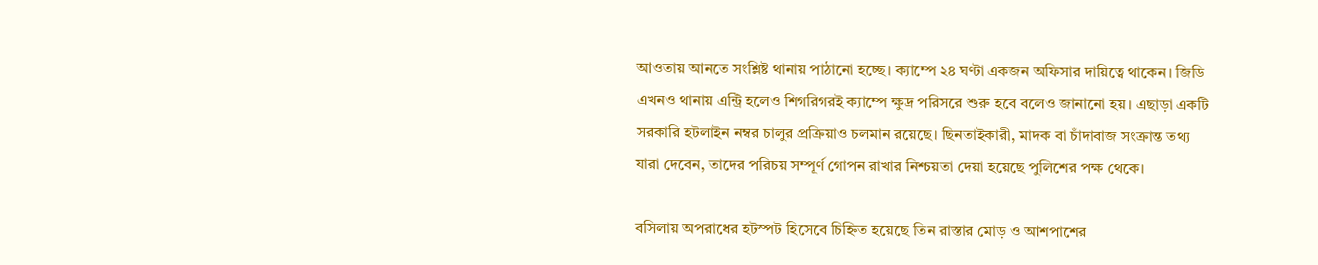আওতায় আনতে সংশ্লিষ্ট থানায় পাঠানো হচ্ছে। ক্যাম্পে ২৪ ঘণ্টা একজন অফিসার দায়িত্বে থাকেন। জিডি এখনও থানায় এন্ট্রি হলেও শিগরিগরই ক্যাম্পে ক্ষুদ্র পরিসরে শুরু হবে বলেও জানানো হয়। এছাড়া একটি সরকারি হটলাইন নম্বর চালুর প্রক্রিয়াও চলমান রয়েছে। ছিনতাইকারী, মাদক বা চাঁদাবাজ সংক্রান্ত তথ্য যারা দেবেন, তাদের পরিচয় সম্পূর্ণ গোপন রাখার নিশ্চয়তা দেয়া হয়েছে পুলিশের পক্ষ থেকে।

বসিলায় অপরাধের হটস্পট হিসেবে চিহ্নিত হয়েছে তিন রাস্তার মোড় ও আশপাশের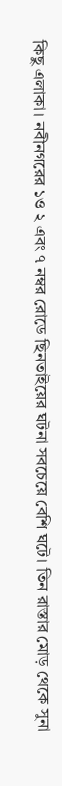কিছু এলাকা। নবীনগরের ১ও ২ এবং ৭ নম্বর রোডে ছিনতাইয়ের ঘটনা সবচেয়ে বেশি ঘটে। তিন রাস্তার মোড় থেকে সুনা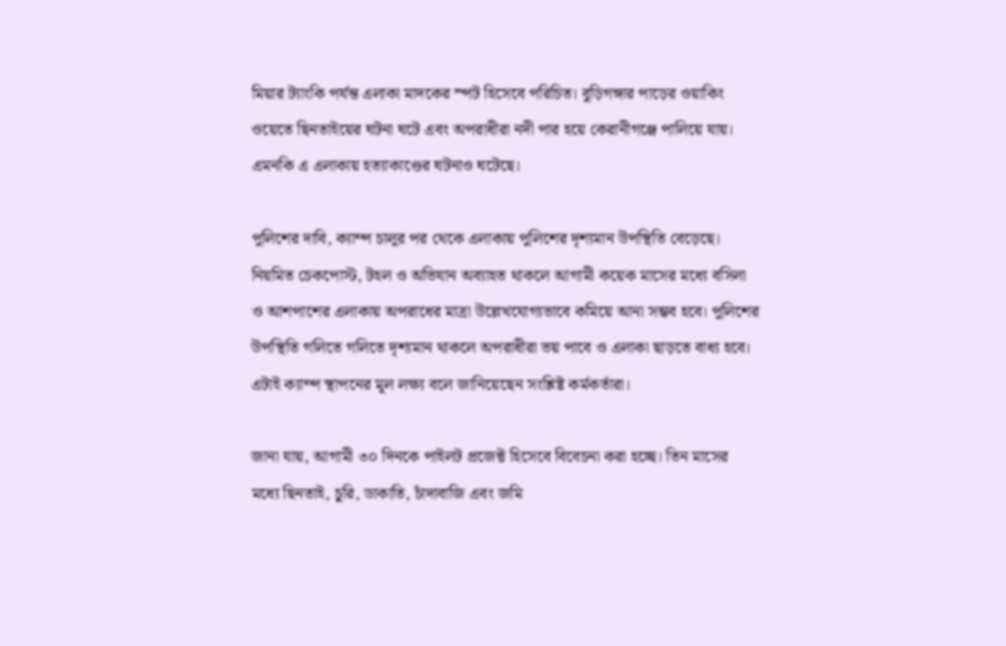মিয়ার ট্যাংকি পর্যন্ত এলাকা মাদকের স্পট হিসেবে পরিচিত। বুড়িগঙ্গার পাড়ের ওয়াকিং ওয়েতে ছিনতাইয়ের ঘটনা ঘটে এবং অপরাধীরা নদী পার হয়ে কেরানীগঞ্জে পালিয়ে যায়। এমনকি এ এলাকায় হত্যাকাণ্ডের ঘটনাও ঘটেছে।

পুলিশের দাবি, ক্যাম্প চালুর পর থেকে এলাকায় পুলিশের দৃশ্যমান উপস্থিতি বেড়েছে। নিয়মিত চেকপোস্ট, টহল ও অভিযান অব্যাহত থাকলে আগামী কয়েক মাসের মধ্যে বসিলা ও আশপাশের এলাকায় অপরাধের মাত্রা উল্লেখযোগ্যভাবে কমিয়ে আনা সম্ভব হবে। পুলিশের উপস্থিতি গলিতে গলিতে দৃশ্যমান থাকলে অপরাধীরা ভয় পাবে ও এলাকা ছাড়তে বাধ্য হবে। এটাই ক্যাম্প স্থাপনের মূল লক্ষ্য বলে জানিয়েছেন সংশ্লিষ্ট কর্মকর্তারা।

জানা যায়, আগামী ৩০ দিনকে পাইলট প্রজেক্ট হিসেবে বিবেচনা করা হচ্ছে। তিন মাসের মধ্যে ছিনতাই, চুরি, ডাকাতি, চাঁদাবাজি এবং জমি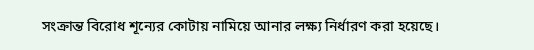সংক্রান্ত বিরোধ শূন্যের কোটায় নামিয়ে আনার লক্ষ্য নির্ধারণ করা হয়েছে।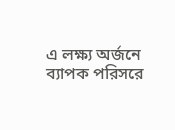এ লক্ষ্য অর্জনে ব্যাপক পরিসরে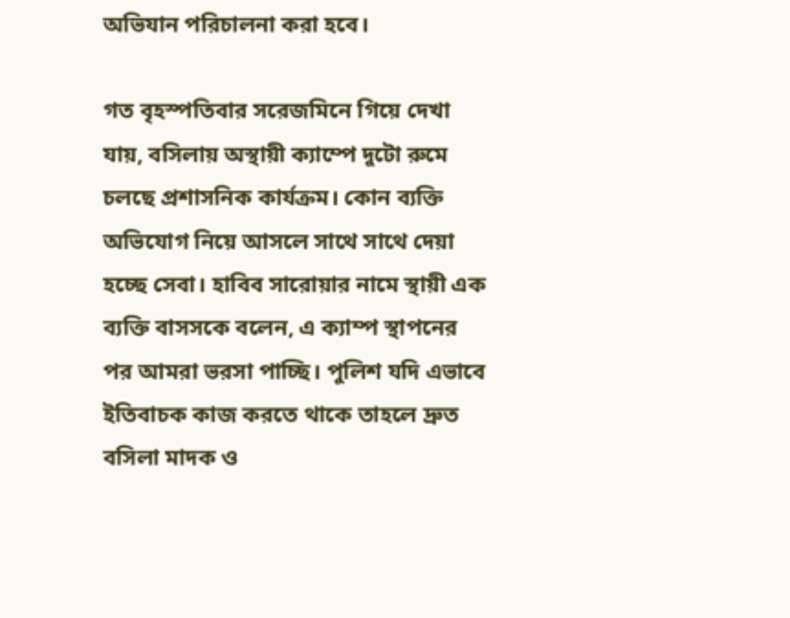অভিযান পরিচালনা করা হবে।

গত বৃহস্পতিবার সরেজমিনে গিয়ে দেখা যায়, বসিলায় অস্থায়ী ক্যাম্পে দুটো রুমে চলছে প্রশাসনিক কার্যক্রম। কোন ব্যক্তি অভিযোগ নিয়ে আসলে সাথে সাথে দেয়া হচ্ছে সেবা। হাবিব সারোয়ার নামে স্থায়ী এক ব্যক্তি বাসসকে বলেন, এ ক্যাম্প স্থাপনের পর আমরা ভরসা পাচ্ছি। পুলিশ যদি এভাবে ইতিবাচক কাজ করতে থাকে তাহলে দ্রুত বসিলা মাদক ও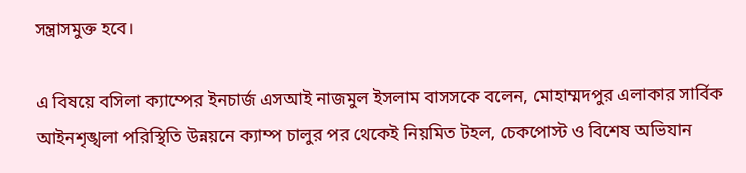সন্ত্রাসমুক্ত হবে।

এ বিষয়ে বসিলা ক্যাম্পের ইনচার্জ এসআই নাজমুল ইসলাম বাসসকে বলেন, মোহাম্মদপুর এলাকার সার্বিক আইনশৃঙ্খলা পরিস্থিতি উন্নয়নে ক্যাম্প চালুর পর থেকেই নিয়মিত টহল, চেকপোস্ট ও বিশেষ অভিযান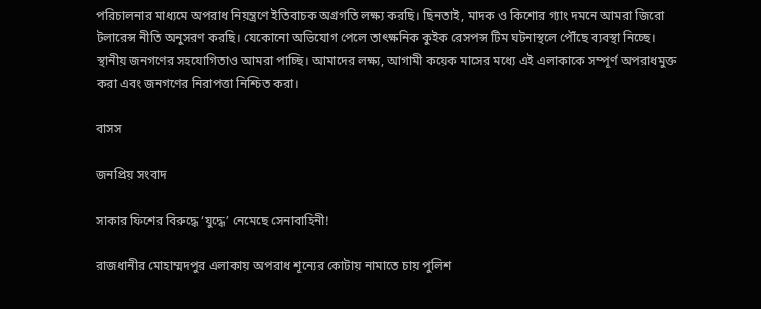পরিচালনার মাধ্যমে অপরাধ নিয়ন্ত্রণে ইতিবাচক অগ্রগতি লক্ষ্য করছি। ছিনতাই, মাদক ও কিশোর গ্যাং দমনে আমরা জিরো টলারেন্স নীতি অনুসরণ করছি। যেকোনো অভিযোগ পেলে তাৎক্ষনিক কুইক রেসপন্স টিম ঘটনাস্থলে পৌঁছে ব্যবস্থা নিচ্ছে। স্থানীয় জনগণের সহযোগিতাও আমরা পাচ্ছি। আমাদের লক্ষ্য, আগামী কয়েক মাসের মধ্যে এই এলাকাকে সম্পূর্ণ অপরাধমুক্ত করা এবং জনগণের নিরাপত্তা নিশ্চিত করা।

বাসস

জনপ্রিয় সংবাদ

সাকার ফিশের বিরুদ্ধে ‘যুদ্ধে’ নেমেছে সেনাবাহিনী!

রাজধানীর মোহাম্মদপুর এলাকায় অপরাধ শূন্যের কোটায় নামাতে চায় পুলিশ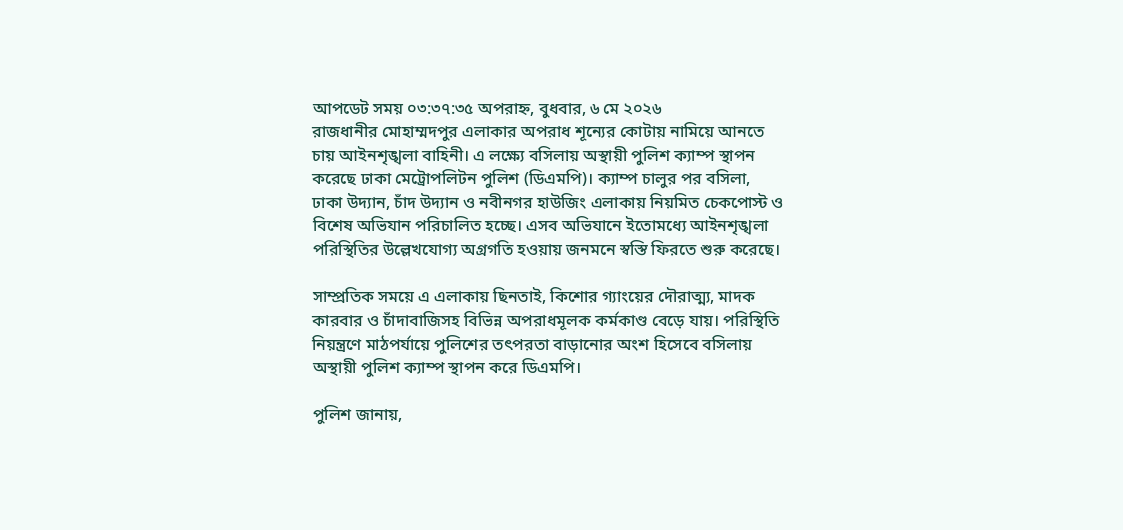আপডেট সময় ০৩:৩৭:৩৫ অপরাহ্ন, বুধবার, ৬ মে ২০২৬
রাজধানীর মোহাম্মদপুর এলাকার অপরাধ শূন্যের কোটায় নামিয়ে আনতে চায় আইনশৃঙ্খলা বাহিনী। এ লক্ষ্যে বসিলায় অস্থায়ী পুলিশ ক্যাম্প স্থাপন করেছে ঢাকা মেট্রোপলিটন পুলিশ (ডিএমপি)। ক্যাম্প চালুর পর বসিলা, ঢাকা উদ্যান, চাঁদ উদ্যান ও নবীনগর হাউজিং এলাকায় নিয়মিত চেকপোস্ট ও বিশেষ অভিযান পরিচালিত হচ্ছে। এসব অভিযানে ইতোমধ্যে আইনশৃঙ্খলা পরিস্থিতির উল্লেখযোগ্য অগ্রগতি হওয়ায় জনমনে স্বস্তি ফিরতে শুরু করেছে।

সাম্প্রতিক সময়ে এ এলাকায় ছিনতাই, কিশোর গ্যাংয়ের দৌরাত্ম্য, মাদক কারবার ও চাঁদাবাজিসহ বিভিন্ন অপরাধমূলক কর্মকাণ্ড বেড়ে যায়। পরিস্থিতি নিয়ন্ত্রণে মাঠপর্যায়ে পুলিশের তৎপরতা বাড়ানোর অংশ হিসেবে বসিলায় অস্থায়ী পুলিশ ক্যাম্প স্থাপন করে ডিএমপি।

পুলিশ জানায়,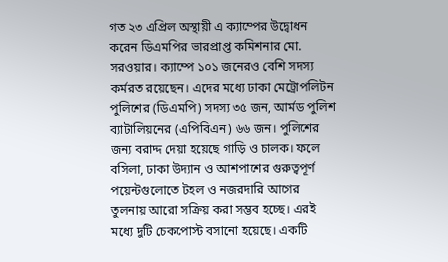গত ২৩ এপ্রিল অস্থায়ী এ ক্যাম্পের উদ্বোধন করেন ডিএমপির ভারপ্রাপ্ত কমিশনার মো. সরওয়ার। ক্যাম্পে ১০১ জনেরও বেশি সদস্য কর্মরত রয়েছেন। এদের মধ্যে ঢাকা মেট্রোপলিটন পুলিশের (ডিএমপি) সদস্য ৩৫ জন, আর্মড পুলিশ ব্যাটালিয়নের (এপিবিএন) ৬৬ জন। পুলিশের জন্য বরাদ্দ দেয়া হয়েছে গাড়ি ও চালক। ফলে বসিলা, ঢাকা উদ্যান ও আশপাশের গুরুত্বপূর্ণ পয়েন্টগুলোতে টহল ও নজরদারি আগের তুলনায় আরো সক্রিয় করা সম্ভব হচ্ছে। এরই মধ্যে দুটি চেকপোস্ট বসানো হয়েছে। একটি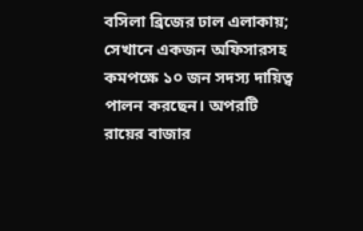বসিলা ব্রিজের ঢাল এলাকায়; সেখানে একজন অফিসারসহ কমপক্ষে ১০ জন সদস্য দায়িত্ব পালন করছেন। অপরটি রায়ের বাজার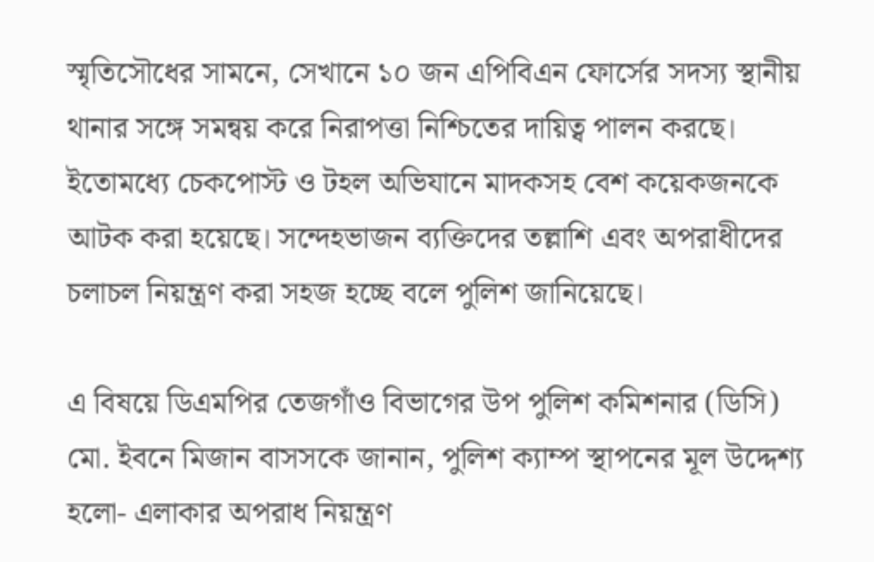স্মৃতিসৌধের সামনে, সেখানে ১০ জন এপিবিএন ফোর্সের সদস্য স্থানীয় থানার সঙ্গে সমন্বয় করে নিরাপত্তা নিশ্চিতের দায়িত্ব পালন করছে। ইতোমধ্যে চেকপোস্ট ও টহল অভিযানে মাদকসহ বেশ কয়েকজনকে আটক করা হয়েছে। সন্দেহভাজন ব্যক্তিদের তল্লাশি এবং অপরাধীদের চলাচল নিয়ন্ত্রণ করা সহজ হচ্ছে বলে পুলিশ জানিয়েছে।

এ বিষয়ে ডিএমপির তেজগাঁও বিভাগের উপ পুলিশ কমিশনার (ডিসি) মো. ইবনে মিজান বাসসকে জানান, পুলিশ ক্যাম্প স্থাপনের মূল উদ্দেশ্য হলো- এলাকার অপরাধ নিয়ন্ত্রণ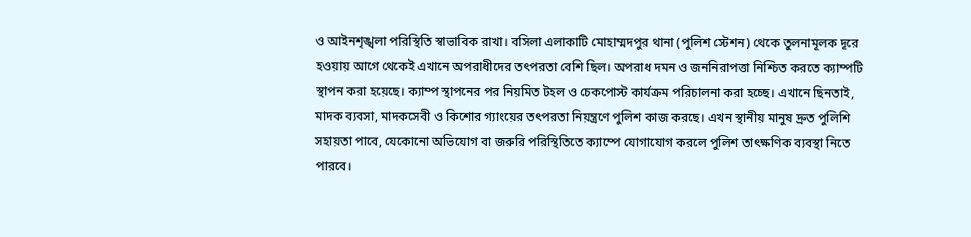ও আইনশৃঙ্খলা পরিস্থিতি স্বাভাবিক রাখা। বসিলা এলাকাটি মোহাম্মদপুর থানা (পুলিশ স্টেশন) থেকে তুলনামূলক দূরে হওয়ায় আগে থেকেই এখানে অপরাধীদের তৎপরতা বেশি ছিল। অপরাধ দমন ও জননিরাপত্তা নিশ্চিত করতে ক্যাম্পটি স্থাপন করা হয়েছে। ক্যাম্প স্থাপনের পর নিয়মিত টহল ও চেকপোস্ট কার্যক্রম পরিচালনা করা হচ্ছে। এখানে ছিনতাই, মাদক ব্যবসা, মাদকসেবী ও কিশোর গ্যাংয়ের তৎপরতা নিয়ন্ত্রণে পুলিশ কাজ করছে। এখন স্থানীয় মানুষ দ্রুত পুলিশি সহায়তা পাবে, যেকোনো অভিযোগ বা জরুরি পরিস্থিতিতে ক্যাম্পে যোগাযোগ করলে পুলিশ তাৎক্ষণিক ব্যবস্থা নিতে পারবে।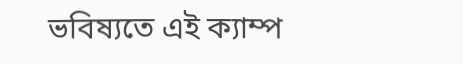ভবিষ্যতে এই ক্যাম্প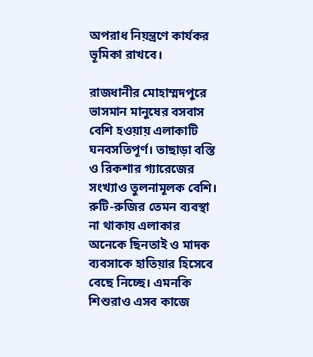অপরাধ নিয়ন্ত্রণে কার্যকর ভূমিকা রাখবে।

রাজধানীর মোহাম্মদপুরে ভাসমান মানুষের বসবাস বেশি হওয়ায় এলাকাটি ঘনবসতিপূর্ণ। তাছাড়া বস্তি ও রিকশার গ্যারেজের সংখ্যাও তুলনামূলক বেশি। রুটি-রুজির তেমন ব্যবস্থা না থাকায় এলাকার অনেকে ছিনতাই ও মাদক ব্যবসাকে হাতিয়ার হিসেবে বেছে নিচ্ছে। এমনকি শিশুরাও এসব কাজে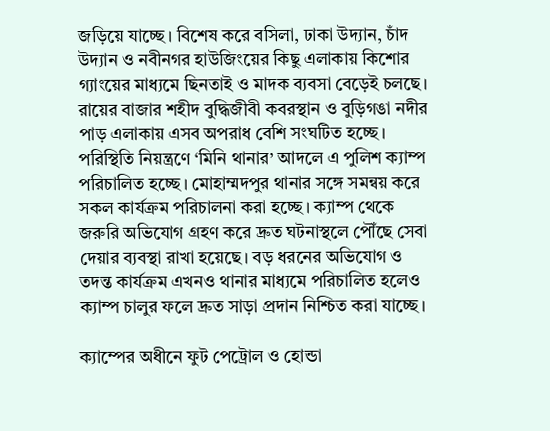জড়িয়ে যাচ্ছে। বিশেষ করে বসিলা, ঢাকা উদ্যান, চাঁদ উদ্যান ও নবীনগর হাউজিংয়ের কিছু এলাকায় কিশোর গ্যাংয়ের মাধ্যমে ছিনতাই ও মাদক ব্যবসা বেড়েই চলছে। রায়ের বাজার শহীদ বুদ্ধিজীবী কবরস্থান ও বুড়িগঙা নদীর পাড় এলাকায় এসব অপরাধ বেশি সংঘটিত হচ্ছে। পরিস্থিতি নিয়ন্ত্রণে ‘মিনি থানার’ আদলে এ পুলিশ ক্যাম্প পরিচালিত হচ্ছে। মোহাম্মদপুর থানার সঙ্গে সমন্বয় করে সকল কার্যক্রম পরিচালনা করা হচ্ছে। ক্যাম্প থেকে জরুরি অভিযোগ গ্রহণ করে দ্রুত ঘটনাস্থলে পৌঁছে সেবা দেয়ার ব্যবস্থা রাখা হয়েছে। বড় ধরনের অভিযোগ ও তদন্ত কার্যক্রম এখনও থানার মাধ্যমে পরিচালিত হলেও ক্যাম্প চালুর ফলে দ্রুত সাড়া প্রদান নিশ্চিত করা যাচ্ছে।

ক্যাম্পের অধীনে ফুট পেট্রোল ও হোন্ডা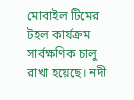মোবাইল টিমের টহল কার্যক্রম সার্বক্ষণিক চালু রাখা হয়েছে। নদী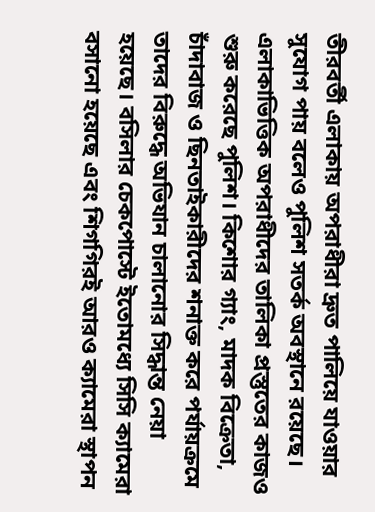তীরবর্তী এলাকায় অপরাধীরা দ্রুত পালিয়ে যাওয়ার সুযোগ পায় বলেও পুলিশ সতর্ক অবস্থানে রয়েছে। এলাকাভিত্তিক অপরাধীদের তালিকা প্রস্তুতের কাজও শুরু করেছে পুলিশ। কিশোর গ্যাং, মাদক বিক্রেতা, চাঁদাবাজ ও ছিনতাইকারীদের শনাক্ত করে পর্যায়ক্রমে তাদের বিরুদ্ধে অভিযান চালানোর সিদ্ধান্ত নেয়া হয়েছে। বসিলার চেকপোস্টে ইতোমধ্যে সিসি ক্যামেরা বসানো হয়েছে এবং শিগগিরই আরও ক্যামেরা স্থাপন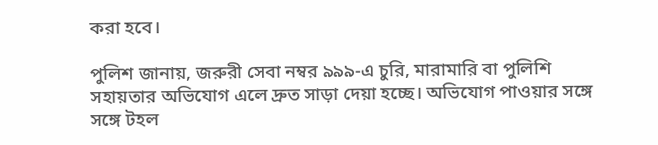করা হবে।

পুলিশ জানায়, জরুরী সেবা নম্বর ৯৯৯-এ চুরি, মারামারি বা পুলিশি সহায়তার অভিযোগ এলে দ্রুত সাড়া দেয়া হচ্ছে। অভিযোগ পাওয়ার সঙ্গে সঙ্গে টহল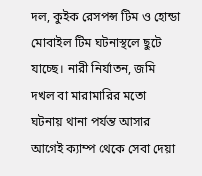দল, কুইক রেসপন্স টিম ও হোন্ডা মোবাইল টিম ঘটনাস্থলে ছুটে যাচ্ছে। নারী নির্যাতন, জমি দখল বা মারামারির মতো ঘটনায় থানা পর্যন্ত আসার আগেই ক্যাম্প থেকে সেবা দেয়া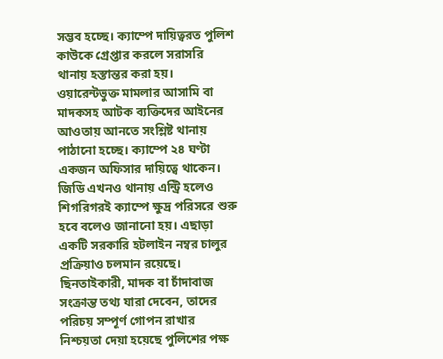সম্ভব হচ্ছে। ক্যাম্পে দায়িত্বরত পুলিশ কাউকে গ্রেপ্তার করলে সরাসরি থানায় হস্তান্তর করা হয়। ওয়ারেন্টভুক্ত মামলার আসামি বা মাদকসহ আটক ব্যক্তিদের আইনের আওতায় আনতে সংশ্লিষ্ট থানায় পাঠানো হচ্ছে। ক্যাম্পে ২৪ ঘণ্টা একজন অফিসার দায়িত্বে থাকেন। জিডি এখনও থানায় এন্ট্রি হলেও শিগরিগরই ক্যাম্পে ক্ষুদ্র পরিসরে শুরু হবে বলেও জানানো হয়। এছাড়া একটি সরকারি হটলাইন নম্বর চালুর প্রক্রিয়াও চলমান রয়েছে। ছিনতাইকারী, মাদক বা চাঁদাবাজ সংক্রান্ত তথ্য যারা দেবেন, তাদের পরিচয় সম্পূর্ণ গোপন রাখার নিশ্চয়তা দেয়া হয়েছে পুলিশের পক্ষ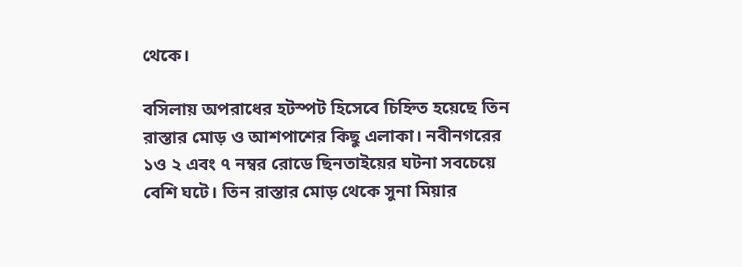থেকে।

বসিলায় অপরাধের হটস্পট হিসেবে চিহ্নিত হয়েছে তিন রাস্তার মোড় ও আশপাশের কিছু এলাকা। নবীনগরের ১ও ২ এবং ৭ নম্বর রোডে ছিনতাইয়ের ঘটনা সবচেয়ে বেশি ঘটে। তিন রাস্তার মোড় থেকে সুনা মিয়ার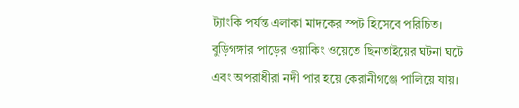ট্যাংকি পর্যন্ত এলাকা মাদকের স্পট হিসেবে পরিচিত। বুড়িগঙ্গার পাড়ের ওয়াকিং ওয়েতে ছিনতাইয়ের ঘটনা ঘটে এবং অপরাধীরা নদী পার হয়ে কেরানীগঞ্জে পালিয়ে যায়।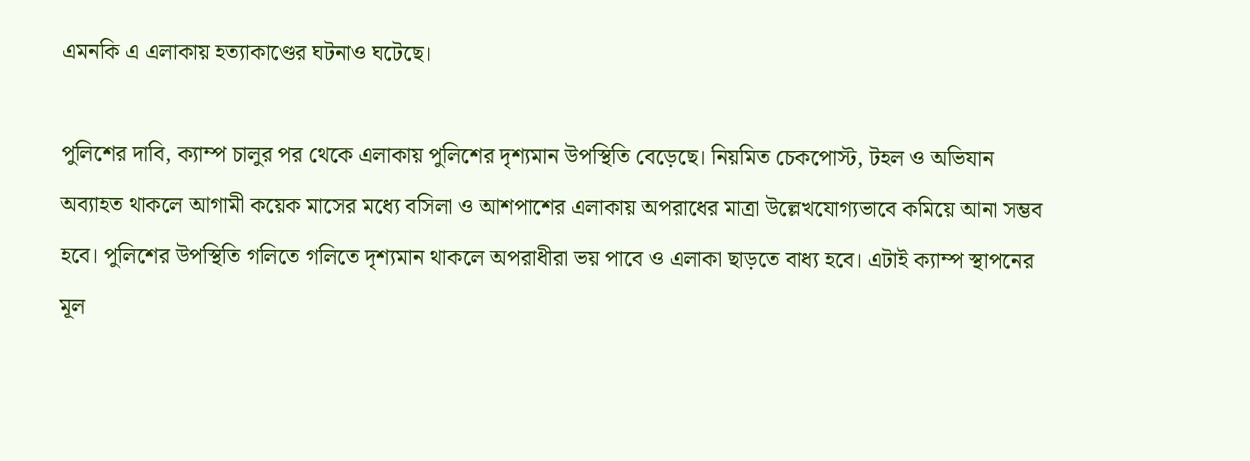এমনকি এ এলাকায় হত্যাকাণ্ডের ঘটনাও ঘটেছে।

পুলিশের দাবি, ক্যাম্প চালুর পর থেকে এলাকায় পুলিশের দৃশ্যমান উপস্থিতি বেড়েছে। নিয়মিত চেকপোস্ট, টহল ও অভিযান অব্যাহত থাকলে আগামী কয়েক মাসের মধ্যে বসিলা ও আশপাশের এলাকায় অপরাধের মাত্রা উল্লেখযোগ্যভাবে কমিয়ে আনা সম্ভব হবে। পুলিশের উপস্থিতি গলিতে গলিতে দৃশ্যমান থাকলে অপরাধীরা ভয় পাবে ও এলাকা ছাড়তে বাধ্য হবে। এটাই ক্যাম্প স্থাপনের মূল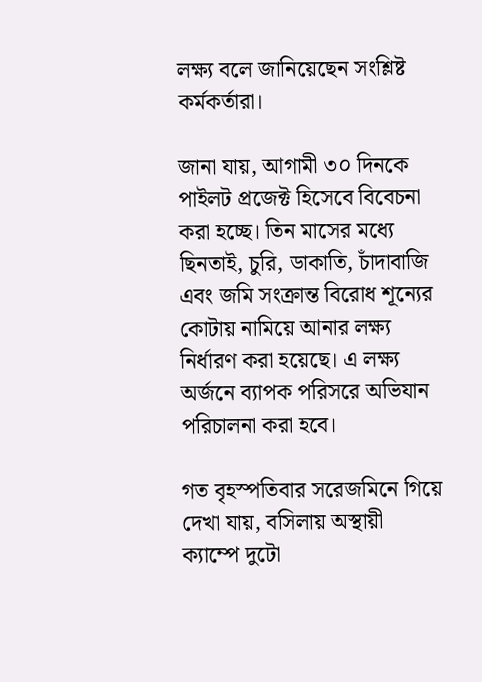লক্ষ্য বলে জানিয়েছেন সংশ্লিষ্ট কর্মকর্তারা।

জানা যায়, আগামী ৩০ দিনকে পাইলট প্রজেক্ট হিসেবে বিবেচনা করা হচ্ছে। তিন মাসের মধ্যে ছিনতাই, চুরি, ডাকাতি, চাঁদাবাজি এবং জমি সংক্রান্ত বিরোধ শূন্যের কোটায় নামিয়ে আনার লক্ষ্য নির্ধারণ করা হয়েছে। এ লক্ষ্য অর্জনে ব্যাপক পরিসরে অভিযান পরিচালনা করা হবে।

গত বৃহস্পতিবার সরেজমিনে গিয়ে দেখা যায়, বসিলায় অস্থায়ী ক্যাম্পে দুটো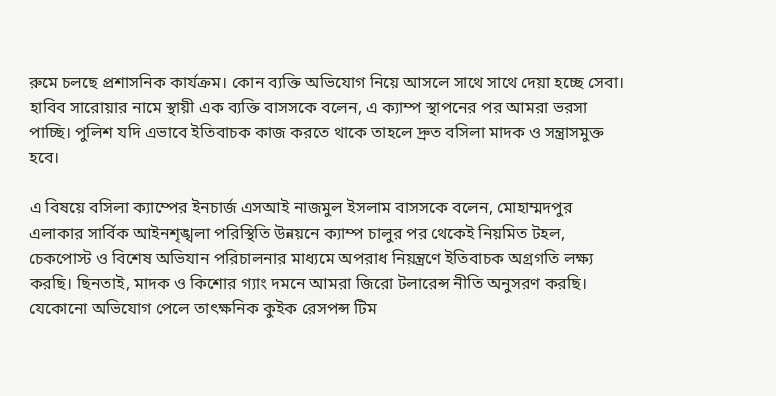রুমে চলছে প্রশাসনিক কার্যক্রম। কোন ব্যক্তি অভিযোগ নিয়ে আসলে সাথে সাথে দেয়া হচ্ছে সেবা। হাবিব সারোয়ার নামে স্থায়ী এক ব্যক্তি বাসসকে বলেন, এ ক্যাম্প স্থাপনের পর আমরা ভরসা পাচ্ছি। পুলিশ যদি এভাবে ইতিবাচক কাজ করতে থাকে তাহলে দ্রুত বসিলা মাদক ও সন্ত্রাসমুক্ত হবে।

এ বিষয়ে বসিলা ক্যাম্পের ইনচার্জ এসআই নাজমুল ইসলাম বাসসকে বলেন, মোহাম্মদপুর এলাকার সার্বিক আইনশৃঙ্খলা পরিস্থিতি উন্নয়নে ক্যাম্প চালুর পর থেকেই নিয়মিত টহল, চেকপোস্ট ও বিশেষ অভিযান পরিচালনার মাধ্যমে অপরাধ নিয়ন্ত্রণে ইতিবাচক অগ্রগতি লক্ষ্য করছি। ছিনতাই, মাদক ও কিশোর গ্যাং দমনে আমরা জিরো টলারেন্স নীতি অনুসরণ করছি। যেকোনো অভিযোগ পেলে তাৎক্ষনিক কুইক রেসপন্স টিম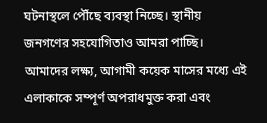ঘটনাস্থলে পৌঁছে ব্যবস্থা নিচ্ছে। স্থানীয় জনগণের সহযোগিতাও আমরা পাচ্ছি। আমাদের লক্ষ্য, আগামী কয়েক মাসের মধ্যে এই এলাকাকে সম্পূর্ণ অপরাধমুক্ত করা এবং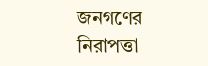জনগণের নিরাপত্তা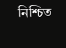নিশ্চিত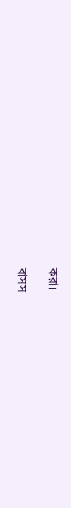করা।

বাসস